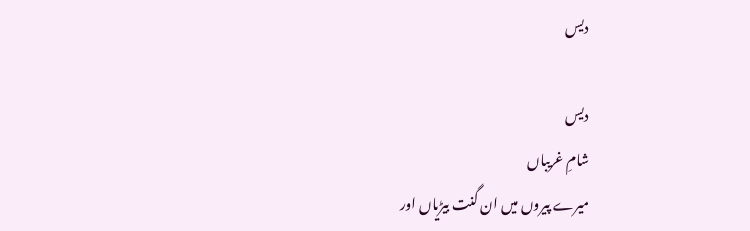دیس

دیس
شامِ غریباں
میرے پیروں میں ان گنت بیڑیاں اور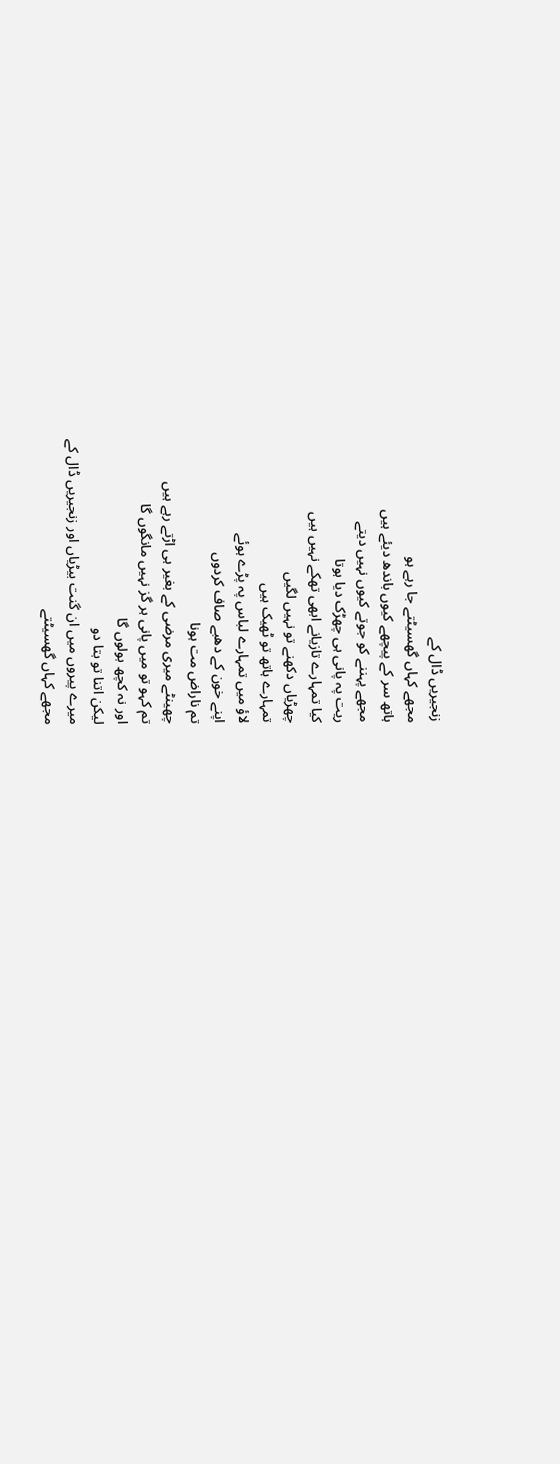زنجیریں ڈال کے
مجھے کہاں گھسیٹتے جا رہے ہو
ہاتھ سر کے پیچھے کیوں باندھ دیئے ہیں
مجھے پہننے کو جوتے کیوں نہیں دیتے
ریت پہ پانی ہی چھڑک دیا ہوتا
کیا تمہارے تازیانے ابھی تھکے نہیں ہیں
چھڑیاں دکھنے تو نہیں لگیں
تمہارے ہاتھ تو ٹھیک ہیں
لاؤ میں تمہارے لباس پہ پڑے ہوئے
اپنے خون کے دھبے صاف کردوں
تم ناراض مت ہونا
چھینٹے میری مرضی کے بغیر ہی اڑتے رہے ہیں
تم کہو تو میں پانی ہر گز نہیں مانگوں گا
اور نہ کچھ بولوں گا
لیکن اتنا تو بتا دو
میرے پیروں میں ان گنت بیڑیاں اور زنجیریں ڈال کے
مجھے کہاں گھسیٹتے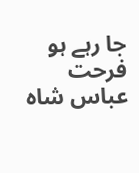جا رہے ہو
فرحت عباس شاہ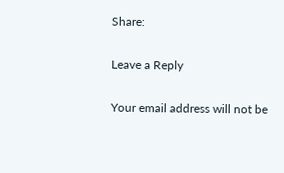Share:

Leave a Reply

Your email address will not be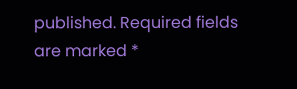published. Required fields are marked *